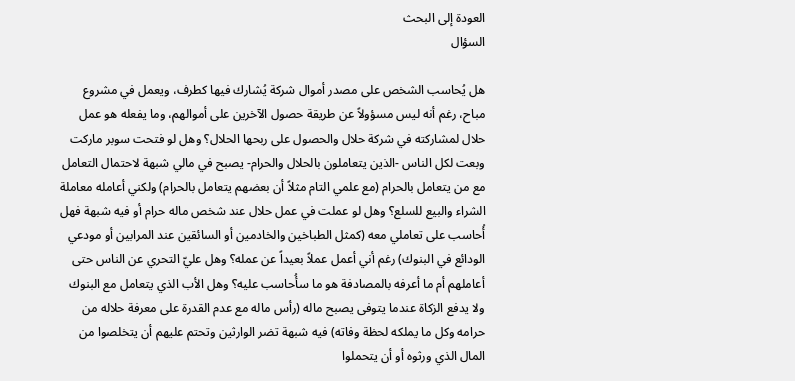العودة إلى البحث
السؤال

هل يُحاسب الشخص على مصدر أموال شركة يُشارك فيها كطرف، ويعمل في مشروع مباح، رغم أنه ليس مسؤولاً عن طريقة حصول الآخرين على أموالهم، وما يفعله هو عمل حلال لمشاركته في شركة حلال والحصول على ربحها الحلال؟ وهل لو فتحت سوبر ماركت وبعت لكل الناس -الذين يتعاملون بالحلال والحرام- يصبح في مالي شبهة لاحتمال التعامل مع من يتعامل بالحرام (مع علمي التام مثلاً أن بعضهم يتعامل بالحرام) ولكني أعامله معاملة الشراء والبيع للسلع؟ وهل لو عملت في عمل حلال عند شخص ماله حرام أو فيه شبهة فهل أُحاسب على تعاملي معه (كمثل الطباخين والخادمين أو السائقين عند المرابين أو مودعي الودائع في البنوك) رغم أني أعمل عملاً بعيداً عن عمله؟ وهل عليّ التحري عن الناس حتى أعاملهم أم ما أعرفه بالمصادفة هو ما سأُحاسب عليه؟ وهل الأب الذي يتعامل مع البنوك ولا يدفع الزكاة عندما يتوفى يصبح ماله (رأس ماله مع عدم القدرة على معرفة حلاله من حرامه وكل ما يملكه لحظة وفاته) فيه شبهة تضر الوارثين وتحتم عليهم أن يتخلصوا من المال الذي ورثوه أو أن يتحملوا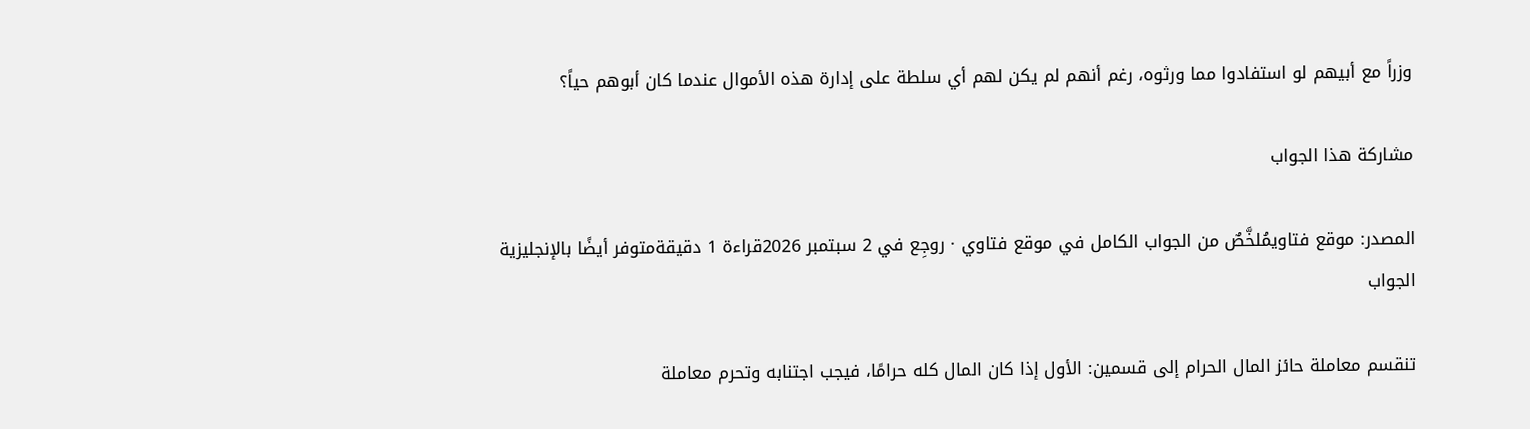وزراً مع أبيهم لو استفادوا مما ورثوه، رغم أنهم لم يكن لهم أي سلطة على إدارة هذه الأموال عندما كان أبوهم حياً؟

مشاركة هذا الجواب

المصدر: موقع فتاويمُلخَّصٌ من الجواب الكامل في موقع فتاوي · روجِع في 2 سبتمبر 2026قراءة 1 دقيقةمتوفر أيضًا بالإنجليزية
الجواب

تنقسم معاملة حائز المال الحرام إلى قسمين: الأول إذا كان المال كله حرامًا، فيجب اجتنابه وتحرم معاملة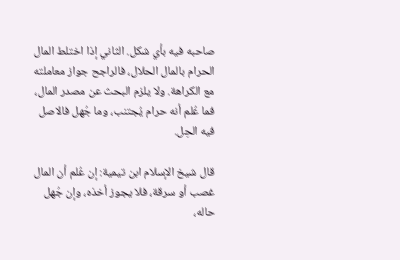صاحبه فيه بأي شكل. الثاني إذا اختلط المال الحرام بالمال الحلال، فالراجح جواز معاملته مع الكراهة. ولا يلزم البحث عن مصدر المال، فما عُلم أنه حرام يُجتنب، وما جُهل فالاصل فيه الحِل.

قال شيخ الإسلام ابن تيمية: إن عُلم أن المال غصب أو سرقة، فلا يجوز أخذه، وإن جُهل حاله،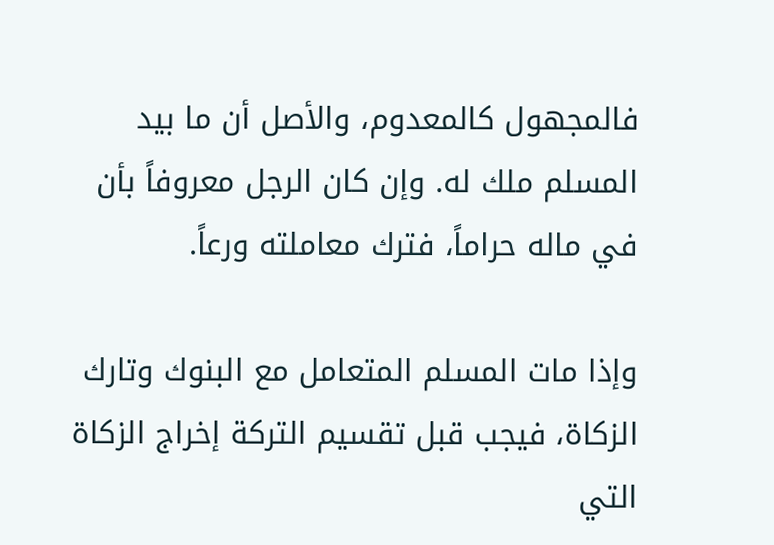فالمجهول كالمعدوم، والأصل أن ما بيد المسلم ملك له. وإن كان الرجل معروفاً بأن في ماله حراماً، فترك معاملته ورعاً.

وإذا مات المسلم المتعامل مع البنوك وتارك الزكاة، فيجب قبل تقسيم التركة إخراج الزكاة التي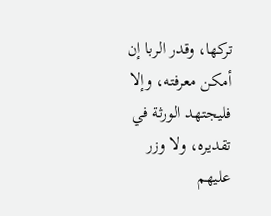تركها، وقدر الربا إن أمكن معرفته، وإلا فليجتهد الورثة في تقديره، ولا وزر عليهم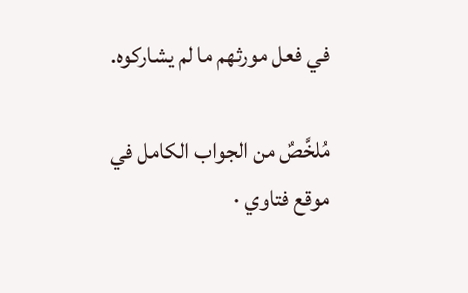في فعل مورثهم ما لم يشاركوه.

مُلخَّصٌ من الجواب الكامل في موقع فتاوي ·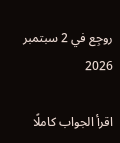روجِع في 2 سبتمبر 2026

اقرأ الجواب كاملًا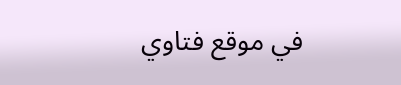في موقع فتاوي